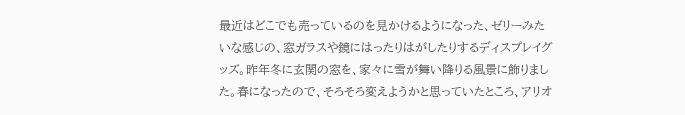最近はどこでも売っているのを見かけるようになった、ゼリーみたいな感じの、窓ガラスや鏡にはったりはがしたりするディスプレイグッズ。昨年冬に玄関の窓を、家々に雪が舞い降りる風景に飾りました。春になったので、そろそろ変えようかと思っていたところ、アリオ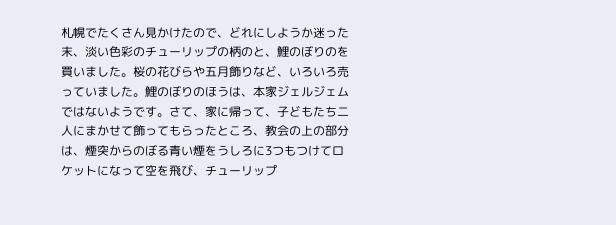札幌でたくさん見かけたので、どれにしようか迷った末、淡い色彩のチューリップの柄のと、鯉のぼりのを買いました。桜の花びらや五月飾りなど、いろいろ売っていました。鯉のぼりのほうは、本家ジェルジェムではないようです。さて、家に帰って、子どもたち二人にまかせて飾ってもらったところ、教会の上の部分は、煙突からのぼる青い煙をうしろに3つもつけてロケットになって空を飛び、チューリップ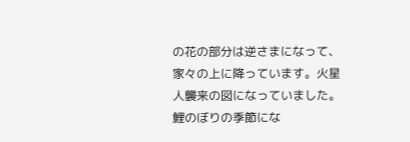の花の部分は逆さまになって、家々の上に降っています。火星人襲来の図になっていました。鯉のぼりの季節にな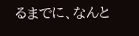るまでに、なんと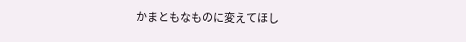かまともなものに変えてほし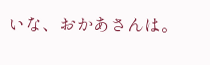いな、おかあさんは。